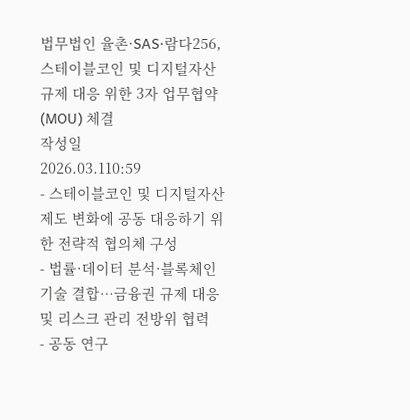법무법인 율촌·SAS·람다256, 스테이블코인 및 디지털자산 규제 대응 위한 3자 업무협약(MOU) 체결
작성일
2026.03.110:59
- 스테이블코인 및 디지털자산 제도 변화에 공동 대응하기 위한 전략적 협의체 구성
- 법률·데이터 분석·블록체인 기술 결합…금융권 규제 대응 및 리스크 관리 전방위 협력
- 공동 연구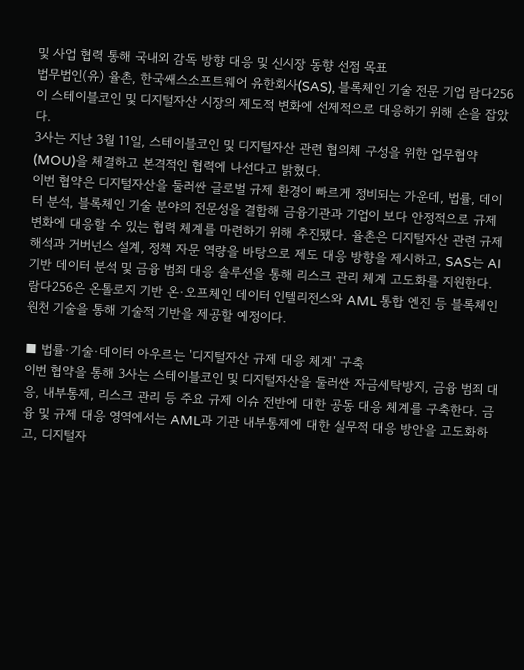및 사업 협력 통해 국내외 감독 방향 대응 및 신시장 동향 선점 목표
법무법인(유) 율촌, 한국쌔스소프트웨어 유한회사(SAS), 블록체인 기술 전문 기업 람다256이 스테이블코인 및 디지털자산 시장의 제도적 변화에 선제적으로 대응하기 위해 손을 잡았다.
3사는 지난 3월 11일, 스테이블코인 및 디지털자산 관련 협의체 구성을 위한 업무협약(MOU)을 체결하고 본격적인 협력에 나선다고 밝혔다.
이번 협약은 디지털자산을 둘러싼 글로벌 규제 환경이 빠르게 정비되는 가운데, 법률, 데이터 분석, 블록체인 기술 분야의 전문성을 결합해 금융기관과 기업이 보다 안정적으로 규제 변화에 대응할 수 있는 협력 체계를 마련하기 위해 추진됐다. 율촌은 디지털자산 관련 규제 해석과 거버넌스 설계, 정책 자문 역량을 바탕으로 제도 대응 방향을 제시하고, SAS는 AI 기반 데이터 분석 및 금융 범죄 대응 솔루션을 통해 리스크 관리 체계 고도화를 지원한다. 람다256은 온톨로지 기반 온·오프체인 데이터 인텔리전스와 AML 통합 엔진 등 블록체인 원천 기술을 통해 기술적 기반을 제공할 예정이다.

■ 법률·기술·데이터 아우르는 '디지털자산 규제 대응 체계' 구축
이번 협약을 통해 3사는 스테이블코인 및 디지털자산을 둘러싼 자금세탁방지, 금융 범죄 대응, 내부통제, 리스크 관리 등 주요 규제 이슈 전반에 대한 공동 대응 체계를 구축한다. 금융 및 규제 대응 영역에서는 AML과 기관 내부통제에 대한 실무적 대응 방안을 고도화하고, 디지털자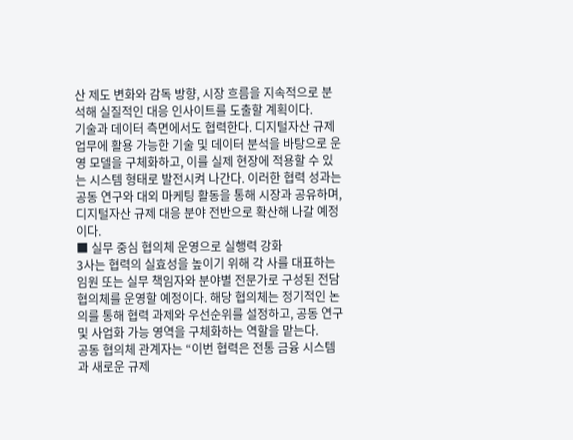산 제도 변화와 감독 방향, 시장 흐름을 지속적으로 분석해 실질적인 대응 인사이트를 도출할 계획이다.
기술과 데이터 측면에서도 협력한다. 디지털자산 규제 업무에 활용 가능한 기술 및 데이터 분석을 바탕으로 운영 모델을 구체화하고, 이를 실제 현장에 적용할 수 있는 시스템 형태로 발전시켜 나간다. 이러한 협력 성과는 공동 연구와 대외 마케팅 활동을 통해 시장과 공유하며, 디지털자산 규제 대응 분야 전반으로 확산해 나갈 예정이다.
■ 실무 중심 협의체 운영으로 실행력 강화
3사는 협력의 실효성을 높이기 위해 각 사를 대표하는 임원 또는 실무 책임자와 분야별 전문가로 구성된 전담 협의체를 운영할 예정이다. 해당 협의체는 정기적인 논의를 통해 협력 과제와 우선순위를 설정하고, 공동 연구 및 사업화 가능 영역을 구체화하는 역할을 맡는다.
공동 협의체 관계자는 “이번 협력은 전통 금융 시스템과 새로운 규제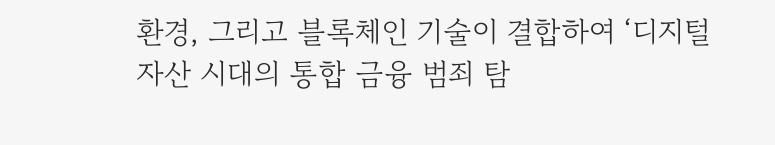환경, 그리고 블록체인 기술이 결합하여 ‘디지털 자산 시대의 통합 금융 범죄 탐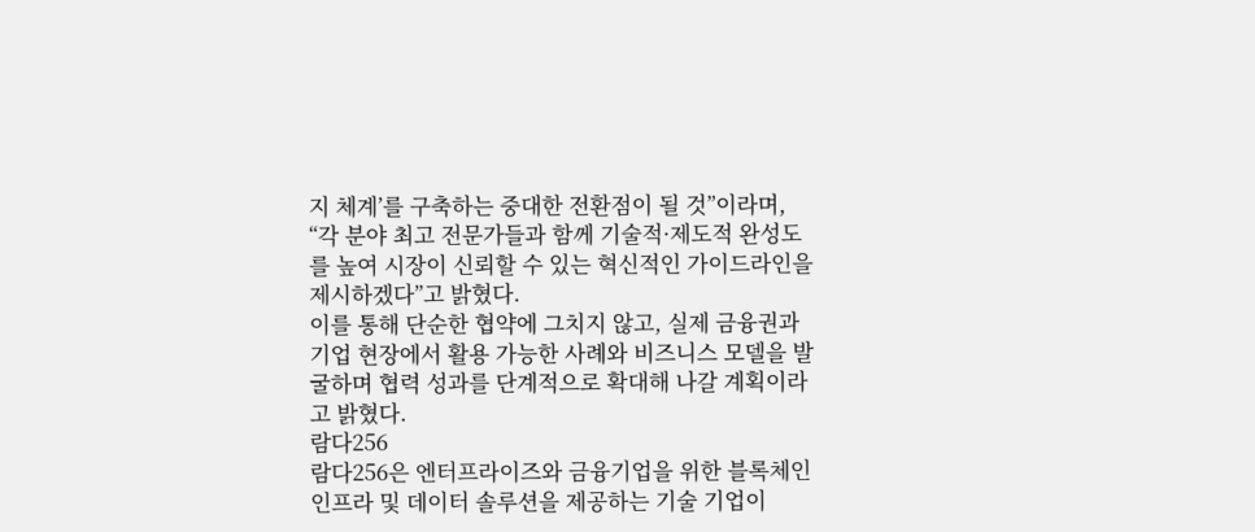지 체계’를 구축하는 중대한 전환점이 될 것”이라며, “각 분야 최고 전문가들과 함께 기술적·제도적 완성도를 높여 시장이 신뢰할 수 있는 혁신적인 가이드라인을 제시하겠다”고 밝혔다.
이를 통해 단순한 협약에 그치지 않고, 실제 금융권과 기업 현장에서 활용 가능한 사례와 비즈니스 모델을 발굴하며 협력 성과를 단계적으로 확대해 나갈 계획이라고 밝혔다.
람다256
람다256은 엔터프라이즈와 금융기업을 위한 블록체인 인프라 및 데이터 솔루션을 제공하는 기술 기업이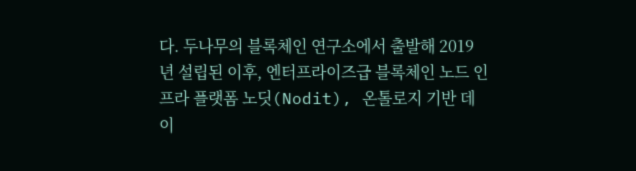다. 두나무의 블록체인 연구소에서 출발해 2019년 설립된 이후, 엔터프라이즈급 블록체인 노드 인프라 플랫폼 노딧(Nodit), 온톨로지 기반 데이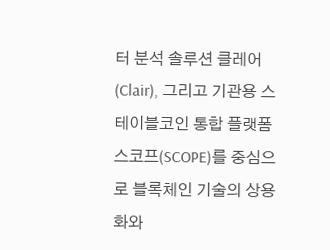터 분석 솔루션 클레어(Clair), 그리고 기관용 스테이블코인 통합 플랫폼 스코프(SCOPE)를 중심으로 블록체인 기술의 상용화와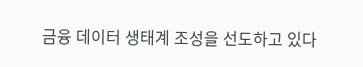금융 데이터 생태계 조성을 선도하고 있다